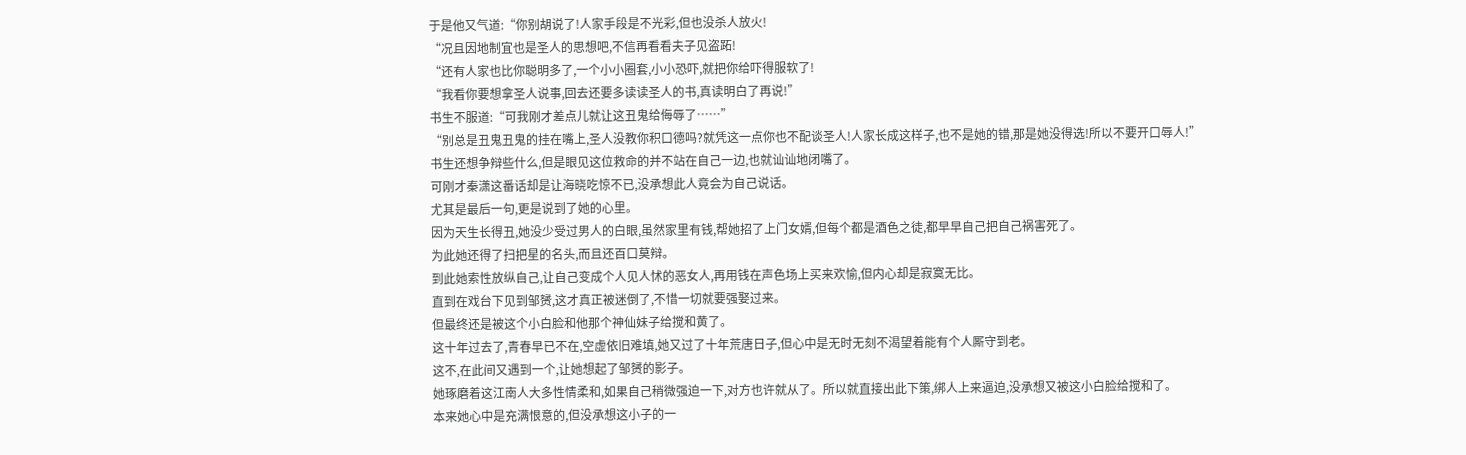于是他又气道:“你别胡说了!人家手段是不光彩,但也没杀人放火!
“况且因地制宜也是圣人的思想吧,不信再看看夫子见盗跖!
“还有人家也比你聪明多了,一个小小圈套,小小恐吓,就把你给吓得服软了!
“我看你要想拿圣人说事,回去还要多读读圣人的书,真读明白了再说!”
书生不服道:“可我刚才差点儿就让这丑鬼给侮辱了……”
“别总是丑鬼丑鬼的挂在嘴上,圣人没教你积口德吗?就凭这一点你也不配谈圣人!人家长成这样子,也不是她的错,那是她没得选!所以不要开口辱人!”
书生还想争辩些什么,但是眼见这位救命的并不站在自己一边,也就讪讪地闭嘴了。
可刚才秦潇这番话却是让海晓吃惊不已,没承想此人竟会为自己说话。
尤其是最后一句,更是说到了她的心里。
因为天生长得丑,她没少受过男人的白眼,虽然家里有钱,帮她招了上门女婿,但每个都是酒色之徒,都早早自己把自己祸害死了。
为此她还得了扫把星的名头,而且还百口莫辩。
到此她索性放纵自己,让自己变成个人见人怵的恶女人,再用钱在声色场上买来欢愉,但内心却是寂寞无比。
直到在戏台下见到邹赟,这才真正被迷倒了,不惜一切就要强娶过来。
但最终还是被这个小白脸和他那个神仙妹子给搅和黄了。
这十年过去了,青春早已不在,空虚依旧难填,她又过了十年荒唐日子,但心中是无时无刻不渴望着能有个人厮守到老。
这不,在此间又遇到一个,让她想起了邹赟的影子。
她琢磨着这江南人大多性情柔和,如果自己稍微强迫一下,对方也许就从了。所以就直接出此下策,绑人上来逼迫,没承想又被这小白脸给搅和了。
本来她心中是充满恨意的,但没承想这小子的一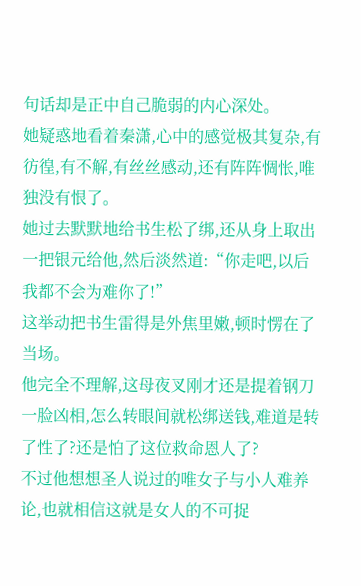句话却是正中自己脆弱的内心深处。
她疑惑地看着秦潇,心中的感觉极其复杂,有彷徨,有不解,有丝丝感动,还有阵阵惆怅,唯独没有恨了。
她过去默默地给书生松了绑,还从身上取出一把银元给他,然后淡然道:“你走吧,以后我都不会为难你了!”
这举动把书生雷得是外焦里嫩,顿时愣在了当场。
他完全不理解,这母夜叉刚才还是提着钢刀一脸凶相,怎么转眼间就松绑送钱,难道是转了性了?还是怕了这位救命恩人了?
不过他想想圣人说过的唯女子与小人难养论,也就相信这就是女人的不可捉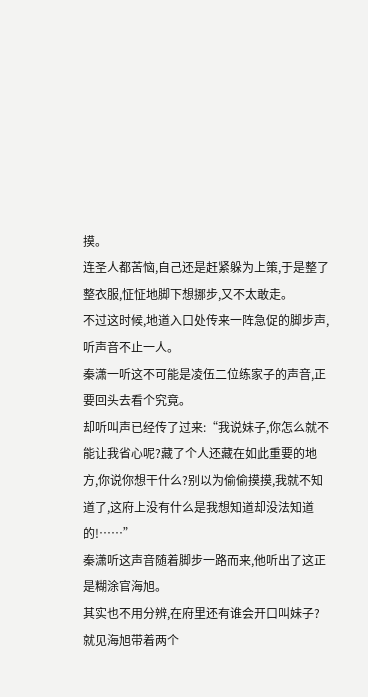摸。
连圣人都苦恼,自己还是赶紧躲为上策,于是整了整衣服,怔怔地脚下想挪步,又不太敢走。
不过这时候,地道入口处传来一阵急促的脚步声,听声音不止一人。
秦潇一听这不可能是凌伍二位练家子的声音,正要回头去看个究竟。
却听叫声已经传了过来:“我说妹子,你怎么就不能让我省心呢?藏了个人还藏在如此重要的地方,你说你想干什么?别以为偷偷摸摸,我就不知道了,这府上没有什么是我想知道却没法知道的!……”
秦潇听这声音随着脚步一路而来,他听出了这正是糊涂官海旭。
其实也不用分辨,在府里还有谁会开口叫妹子?
就见海旭带着两个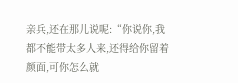亲兵,还在那儿说呢:“你说你,我都不能带太多人来,还得给你留着颜面,可你怎么就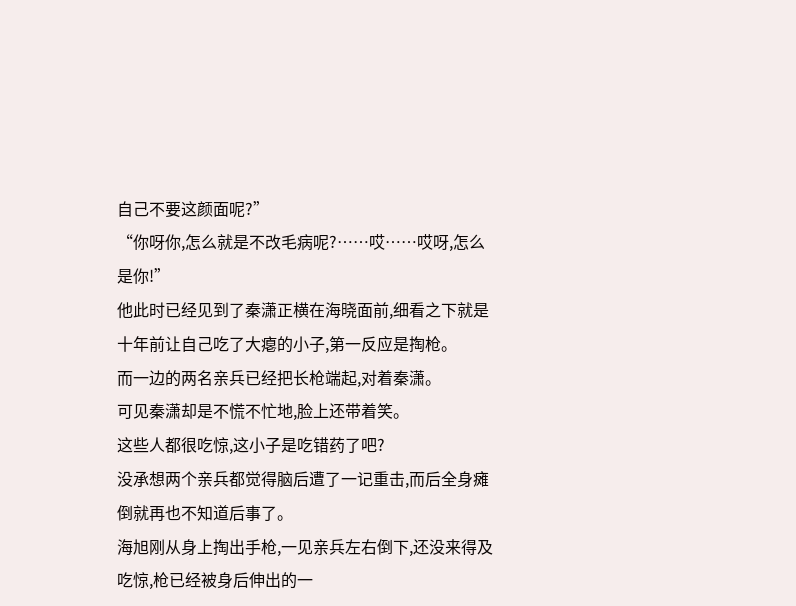自己不要这颜面呢?”
“你呀你,怎么就是不改毛病呢?……哎……哎呀,怎么是你!”
他此时已经见到了秦潇正横在海晓面前,细看之下就是十年前让自己吃了大瘪的小子,第一反应是掏枪。
而一边的两名亲兵已经把长枪端起,对着秦潇。
可见秦潇却是不慌不忙地,脸上还带着笑。
这些人都很吃惊,这小子是吃错药了吧?
没承想两个亲兵都觉得脑后遭了一记重击,而后全身瘫倒就再也不知道后事了。
海旭刚从身上掏出手枪,一见亲兵左右倒下,还没来得及吃惊,枪已经被身后伸出的一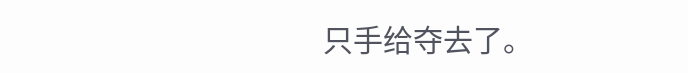只手给夺去了。